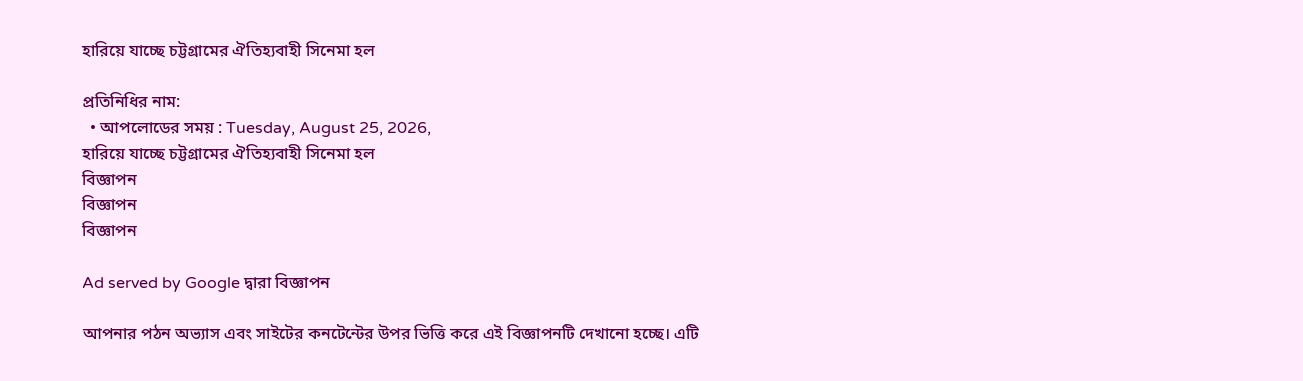হারিয়ে যাচ্ছে চট্টগ্রামের ঐতিহ্যবাহী সিনেমা হল

প্রতিনিধির নাম:
  • আপলোডের সময় : Tuesday, August 25, 2026,
হারিয়ে যাচ্ছে চট্টগ্রামের ঐতিহ্যবাহী সিনেমা হল
বিজ্ঞাপন
বিজ্ঞাপন
বিজ্ঞাপন

Ad served by Google দ্বারা বিজ্ঞাপন

আপনার পঠন অভ্যাস এবং সাইটের কনটেন্টের উপর ভিত্তি করে এই বিজ্ঞাপনটি দেখানো হচ্ছে। এটি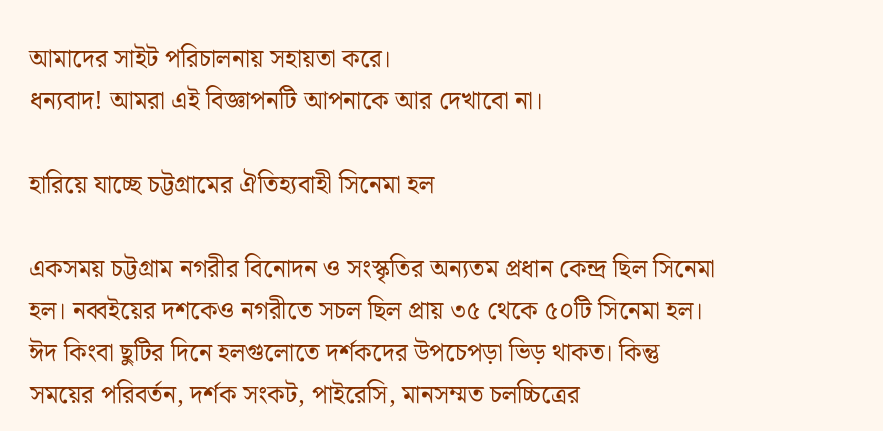আমাদের সাইট পরিচালনায় সহায়তা করে।
ধন্যবাদ! আমরা এই বিজ্ঞাপনটি আপনাকে আর দেখাবো না।

হারিয়ে যাচ্ছে চট্টগ্রামের ঐতিহ্যবাহী সিনেমা হল

একসময় চট্টগ্রাম নগরীর বিনোদন ও সংস্কৃতির অন্যতম প্রধান কেন্দ্র ছিল সিনেমা হল। নব্বইয়ের দশকেও নগরীতে সচল ছিল প্রায় ৩৫ থেকে ৫০টি সিনেমা হল। ঈদ কিংবা ছুটির দিনে হলগুলোতে দর্শকদের উপচেপড়া ভিড় থাকত। কিন্তু সময়ের পরিবর্তন, দর্শক সংকট, পাইরেসি, মানসম্মত চলচ্চিত্রের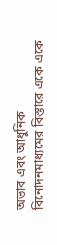অভাব এবং আধুনিক বিনোদনমাধ্যমের বিস্তারে একে একে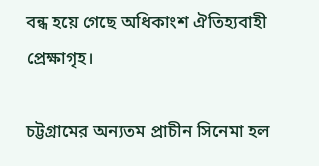বন্ধ হয়ে গেছে অধিকাংশ ঐতিহ্যবাহী প্রেক্ষাগৃহ।

চট্টগ্রামের অন্যতম প্রাচীন সিনেমা হল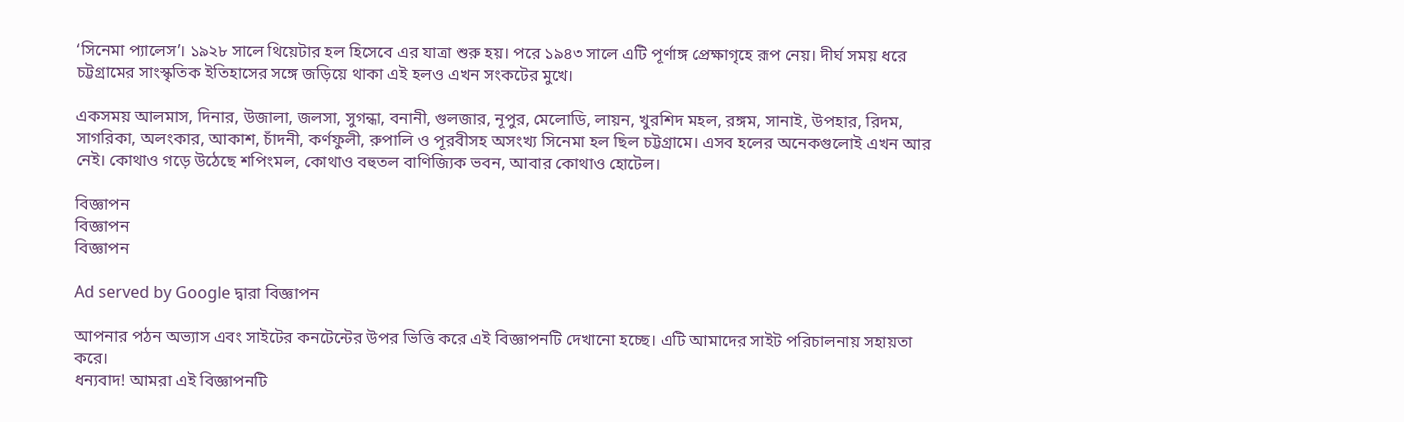‘সিনেমা প্যালেস’। ১৯২৮ সালে থিয়েটার হল হিসেবে এর যাত্রা শুরু হয়। পরে ১৯৪৩ সালে এটি পূর্ণাঙ্গ প্রেক্ষাগৃহে রূপ নেয়। দীর্ঘ সময় ধরে চট্টগ্রামের সাংস্কৃতিক ইতিহাসের সঙ্গে জড়িয়ে থাকা এই হলও এখন সংকটের মুখে।

একসময় আলমাস, দিনার, উজালা, জলসা, সুগন্ধা, বনানী, গুলজার, নূপুর, মেলোডি, লায়ন, খুরশিদ মহল, রঙ্গম, সানাই, উপহার, রিদম, সাগরিকা, অলংকার, আকাশ, চাঁদনী, কর্ণফুলী, রুপালি ও পূরবীসহ অসংখ্য সিনেমা হল ছিল চট্টগ্রামে। এসব হলের অনেকগুলোই এখন আর নেই। কোথাও গড়ে উঠেছে শপিংমল, কোথাও বহুতল বাণিজ্যিক ভবন, আবার কোথাও হোটেল।

বিজ্ঞাপন
বিজ্ঞাপন
বিজ্ঞাপন

Ad served by Google দ্বারা বিজ্ঞাপন

আপনার পঠন অভ্যাস এবং সাইটের কনটেন্টের উপর ভিত্তি করে এই বিজ্ঞাপনটি দেখানো হচ্ছে। এটি আমাদের সাইট পরিচালনায় সহায়তা করে।
ধন্যবাদ! আমরা এই বিজ্ঞাপনটি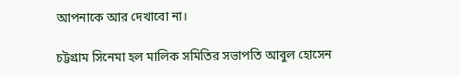আপনাকে আর দেখাবো না।

চট্টগ্রাম সিনেমা হল মালিক সমিতির সভাপতি আবুল হোসেন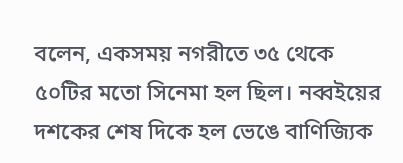বলেন, একসময় নগরীতে ৩৫ থেকে ৫০টির মতো সিনেমা হল ছিল। নব্বইয়ের দশকের শেষ দিকে হল ভেঙে বাণিজ্যিক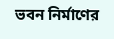ভবন নির্মাণের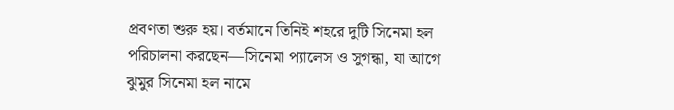প্রবণতা শুরু হয়। বর্তমানে তিনিই শহরে দুটি সিনেমা হল পরিচালনা করছেন—সিনেমা প্যালেস ও সুগন্ধা, যা আগে ঝুমুর সিনেমা হল নামে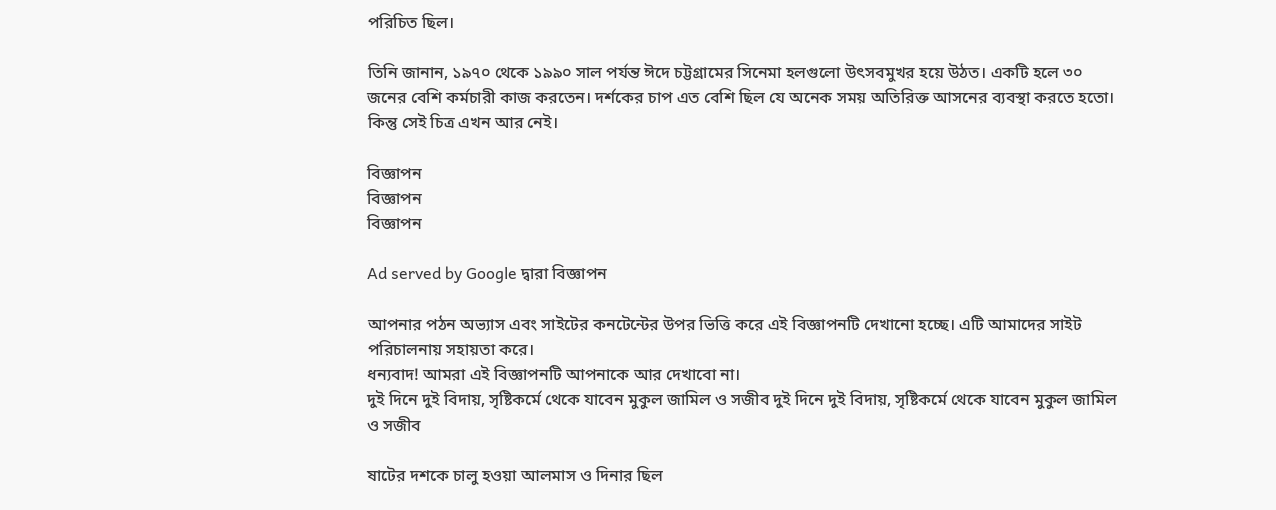পরিচিত ছিল।

তিনি জানান, ১৯৭০ থেকে ১৯৯০ সাল পর্যন্ত ঈদে চট্টগ্রামের সিনেমা হলগুলো উৎসবমুখর হয়ে উঠত। একটি হলে ৩০ জনের বেশি কর্মচারী কাজ করতেন। দর্শকের চাপ এত বেশি ছিল যে অনেক সময় অতিরিক্ত আসনের ব্যবস্থা করতে হতো। কিন্তু সেই চিত্র এখন আর নেই।

বিজ্ঞাপন
বিজ্ঞাপন
বিজ্ঞাপন

Ad served by Google দ্বারা বিজ্ঞাপন

আপনার পঠন অভ্যাস এবং সাইটের কনটেন্টের উপর ভিত্তি করে এই বিজ্ঞাপনটি দেখানো হচ্ছে। এটি আমাদের সাইট পরিচালনায় সহায়তা করে।
ধন্যবাদ! আমরা এই বিজ্ঞাপনটি আপনাকে আর দেখাবো না।
দুই দিনে দুই বিদায়, সৃষ্টিকর্মে থেকে যাবেন মুকুল জামিল ও সজীব দুই দিনে দুই বিদায়, সৃষ্টিকর্মে থেকে যাবেন মুকুল জামিল ও সজীব

ষাটের দশকে চালু হওয়া আলমাস ও দিনার ছিল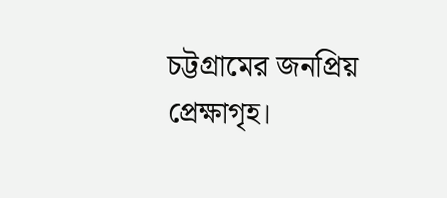চট্টগ্রামের জনপ্রিয় প্রেক্ষাগৃহ।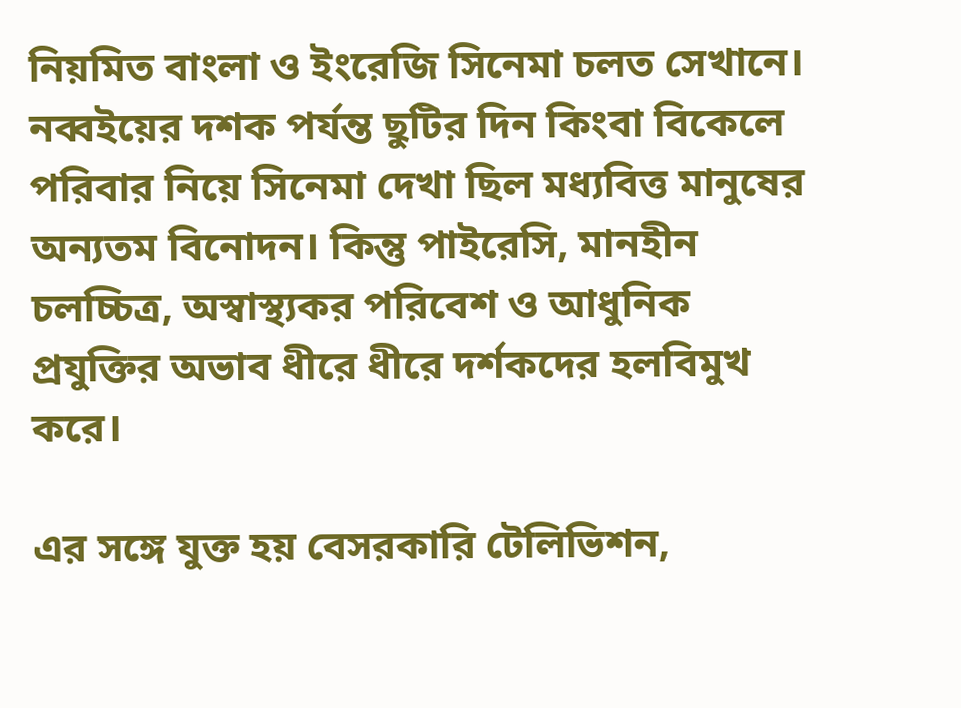নিয়মিত বাংলা ও ইংরেজি সিনেমা চলত সেখানে। নব্বইয়ের দশক পর্যন্ত ছুটির দিন কিংবা বিকেলে পরিবার নিয়ে সিনেমা দেখা ছিল মধ্যবিত্ত মানুষের অন্যতম বিনোদন। কিন্তু পাইরেসি, মানহীন চলচ্চিত্র, অস্বাস্থ্যকর পরিবেশ ও আধুনিক প্রযুক্তির অভাব ধীরে ধীরে দর্শকদের হলবিমুখ করে।

এর সঙ্গে যুক্ত হয় বেসরকারি টেলিভিশন,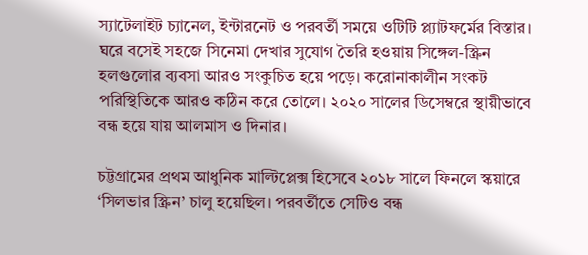স্যাটেলাইট চ্যানেল, ইন্টারনেট ও পরবর্তী সময়ে ওটিটি প্ল্যাটফর্মের বিস্তার। ঘরে বসেই সহজে সিনেমা দেখার সুযোগ তৈরি হওয়ায় সিঙ্গেল-স্ক্রিন হলগুলোর ব্যবসা আরও সংকুচিত হয়ে পড়ে। করোনাকালীন সংকট পরিস্থিতিকে আরও কঠিন করে তোলে। ২০২০ সালের ডিসেম্বরে স্থায়ীভাবে বন্ধ হয়ে যায় আলমাস ও দিনার।

চট্টগ্রামের প্রথম আধুনিক মাল্টিপ্লেক্স হিসেবে ২০১৮ সালে ফিনলে স্কয়ারে ‘সিলভার স্ক্রিন’ চালু হয়েছিল। পরবর্তীতে সেটিও বন্ধ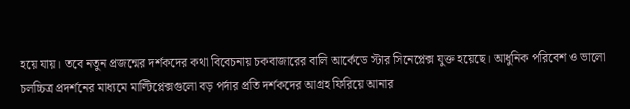হয়ে যায়। তবে নতুন প্রজন্মের দর্শকদের কথা বিবেচনায় চকবাজারের বালি আর্কেডে স্টার সিনেপ্লেক্স যুক্ত হয়েছে। আধুনিক পরিবেশ ও ভালো চলচ্চিত্র প্রদর্শনের মাধ্যমে মাল্টিপ্লেক্সগুলো বড় পর্দার প্রতি দর্শকদের আগ্রহ ফিরিয়ে আনার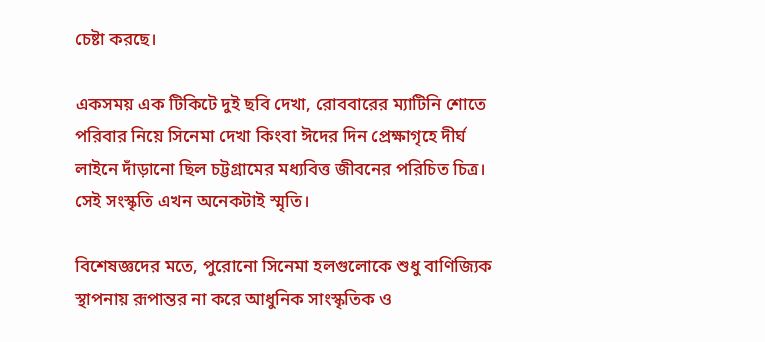চেষ্টা করছে।

একসময় এক টিকিটে দুই ছবি দেখা, রোববারের ম্যাটিনি শোতে পরিবার নিয়ে সিনেমা দেখা কিংবা ঈদের দিন প্রেক্ষাগৃহে দীর্ঘ লাইনে দাঁড়ানো ছিল চট্টগ্রামের মধ্যবিত্ত জীবনের পরিচিত চিত্র। সেই সংস্কৃতি এখন অনেকটাই স্মৃতি।

বিশেষজ্ঞদের মতে, পুরোনো সিনেমা হলগুলোকে শুধু বাণিজ্যিক স্থাপনায় রূপান্তর না করে আধুনিক সাংস্কৃতিক ও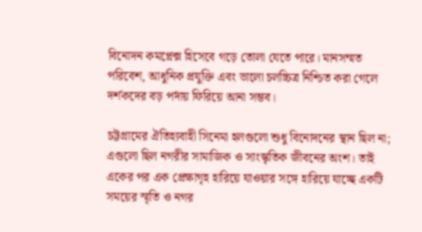বিনোদন কমপ্লেক্স হিসেবে গড়ে তোলা যেতে পারে। মানসম্মত পরিবেশ, আধুনিক প্রযুক্তি এবং ভালো চলচ্চিত্র নিশ্চিত করা গেলে দর্শকদের বড় পর্দায় ফিরিয়ে আনা সম্ভব।

চট্টগ্রামের ঐতিহ্যবাহী সিনেমা হলগুলো শুধু বিনোদনের স্থান ছিল না; এগুলো ছিল নগরীর সামাজিক ও সাংস্কৃতিক জীবনের অংশ। তাই একের পর এক প্রেক্ষাগৃহ হারিয়ে যাওয়ার সঙ্গে হারিয়ে যাচ্ছে একটি সময়ের স্মৃতি ও নগর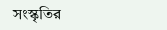সংস্কৃতির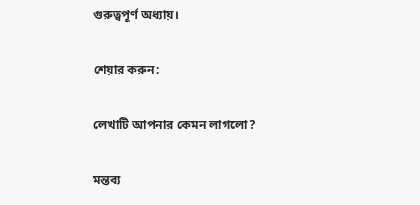গুরুত্বপূর্ণ অধ্যায়।

শেয়ার করুন:

লেখাটি আপনার কেমন লাগলো?

মন্তব্য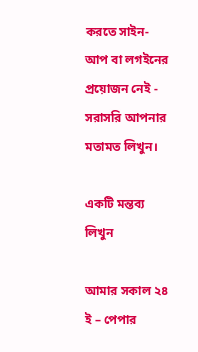করতে সাইন-আপ বা লগইনের প্রয়োজন নেই - সরাসরি আপনার মতামত লিখুন।

একটি মন্তব্য লিখুন

আমার সকাল ২৪  ই – পেপার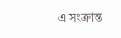এ সংক্রান্ত